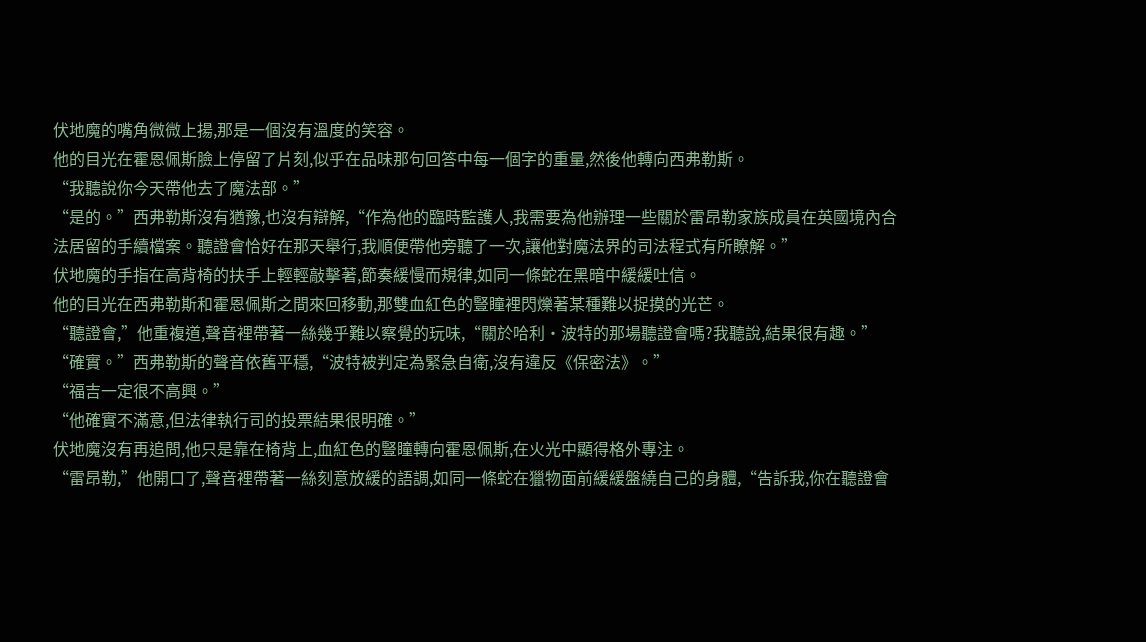伏地魔的嘴角微微上揚,那是一個沒有溫度的笑容。
他的目光在霍恩佩斯臉上停留了片刻,似乎在品味那句回答中每一個字的重量,然後他轉向西弗勒斯。
“我聽說你今天帶他去了魔法部。”
“是的。”西弗勒斯沒有猶豫,也沒有辯解,“作為他的臨時監護人,我需要為他辦理一些關於雷昂勒家族成員在英國境內合法居留的手續檔案。聽證會恰好在那天舉行,我順便帶他旁聽了一次,讓他對魔法界的司法程式有所瞭解。”
伏地魔的手指在高背椅的扶手上輕輕敲擊著,節奏緩慢而規律,如同一條蛇在黑暗中緩緩吐信。
他的目光在西弗勒斯和霍恩佩斯之間來回移動,那雙血紅色的豎瞳裡閃爍著某種難以捉摸的光芒。
“聽證會,”他重複道,聲音裡帶著一絲幾乎難以察覺的玩味,“關於哈利·波特的那場聽證會嗎?我聽說,結果很有趣。”
“確實。”西弗勒斯的聲音依舊平穩,“波特被判定為緊急自衛,沒有違反《保密法》。”
“福吉一定很不高興。”
“他確實不滿意,但法律執行司的投票結果很明確。”
伏地魔沒有再追問,他只是靠在椅背上,血紅色的豎瞳轉向霍恩佩斯,在火光中顯得格外專注。
“雷昂勒,”他開口了,聲音裡帶著一絲刻意放緩的語調,如同一條蛇在獵物面前緩緩盤繞自己的身體,“告訴我,你在聽證會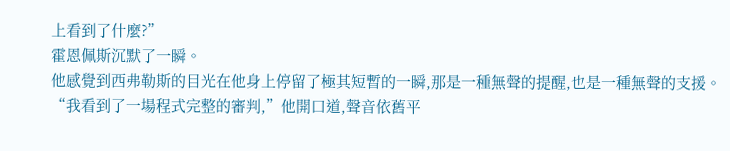上看到了什麼?”
霍恩佩斯沉默了一瞬。
他感覺到西弗勒斯的目光在他身上停留了極其短暫的一瞬,那是一種無聲的提醒,也是一種無聲的支援。
“我看到了一場程式完整的審判,”他開口道,聲音依舊平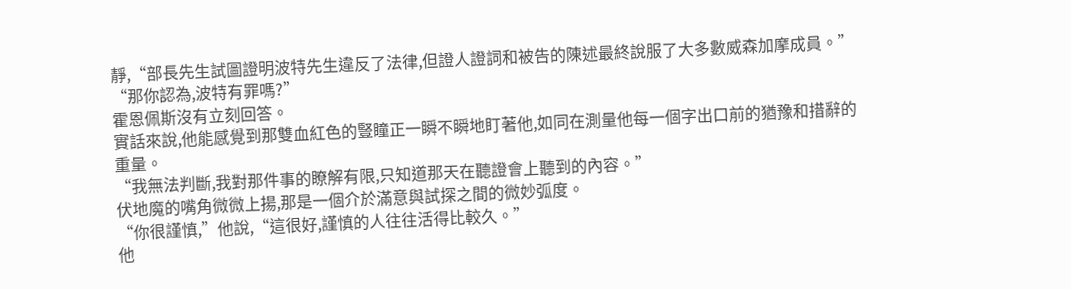靜,“部長先生試圖證明波特先生違反了法律,但證人證詞和被告的陳述最終說服了大多數威森加摩成員。”
“那你認為,波特有罪嗎?”
霍恩佩斯沒有立刻回答。
實話來說,他能感覺到那雙血紅色的豎瞳正一瞬不瞬地盯著他,如同在測量他每一個字出口前的猶豫和措辭的重量。
“我無法判斷,我對那件事的瞭解有限,只知道那天在聽證會上聽到的內容。”
伏地魔的嘴角微微上揚,那是一個介於滿意與試探之間的微妙弧度。
“你很謹慎,”他說,“這很好,謹慎的人往往活得比較久。”
他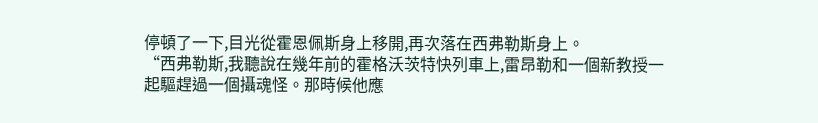停頓了一下,目光從霍恩佩斯身上移開,再次落在西弗勒斯身上。
“西弗勒斯,我聽說在幾年前的霍格沃茨特快列車上,雷昂勒和一個新教授一起驅趕過一個攝魂怪。那時候他應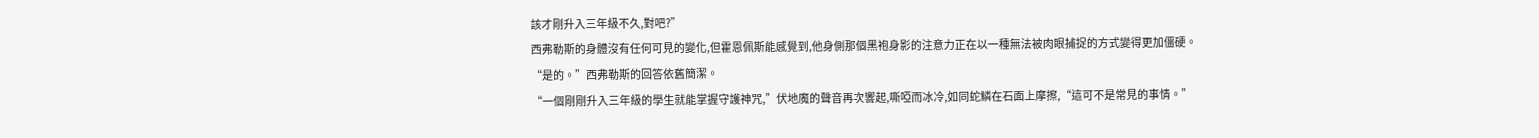該才剛升入三年級不久,對吧?”
西弗勒斯的身體沒有任何可見的變化,但霍恩佩斯能感覺到,他身側那個黑袍身影的注意力正在以一種無法被肉眼捕捉的方式變得更加僵硬。
“是的。”西弗勒斯的回答依舊簡潔。
“一個剛剛升入三年級的學生就能掌握守護神咒,”伏地魔的聲音再次響起,嘶啞而冰冷,如同蛇鱗在石面上摩擦,“這可不是常見的事情。”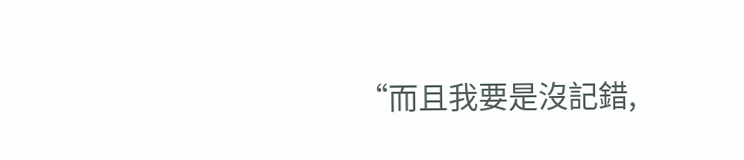“而且我要是沒記錯,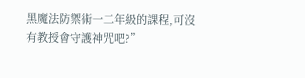黑魔法防禦術一二年級的課程,可沒有教授會守護神咒吧?”